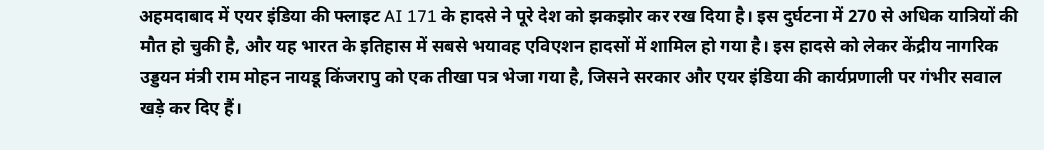अहमदाबाद में एयर इंडिया की फ्लाइट AI 171 के हादसे ने पूरे देश को झकझोर कर रख दिया है। इस दुर्घटना में 270 से अधिक यात्रियों की मौत हो चुकी है, और यह भारत के इतिहास में सबसे भयावह एविएशन हादसों में शामिल हो गया है। इस हादसे को लेकर केंद्रीय नागरिक उड्डयन मंत्री राम मोहन नायडू किंजरापु को एक तीखा पत्र भेजा गया है, जिसने सरकार और एयर इंडिया की कार्यप्रणाली पर गंभीर सवाल खड़े कर दिए हैं।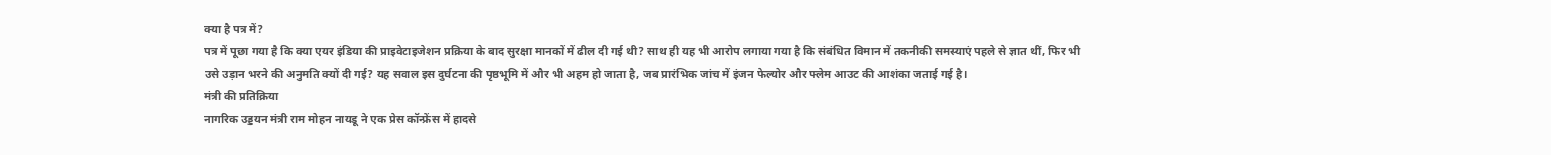क्या है पत्र में?
पत्र में पूछा गया है कि क्या एयर इंडिया की प्राइवेटाइजेशन प्रक्रिया के बाद सुरक्षा मानकों में ढील दी गई थी? साथ ही यह भी आरोप लगाया गया है कि संबंधित विमान में तकनीकी समस्याएं पहले से ज्ञात थीं, फिर भी उसे उड़ान भरने की अनुमति क्यों दी गई? यह सवाल इस दुर्घटना की पृष्ठभूमि में और भी अहम हो जाता है, जब प्रारंभिक जांच में इंजन फेल्योर और फ्लेम आउट की आशंका जताई गई है।
मंत्री की प्रतिक्रिया
नागरिक उड्डयन मंत्री राम मोहन नायडू ने एक प्रेस कॉन्फ्रेंस में हादसे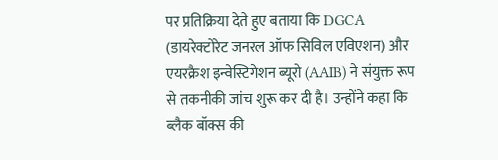पर प्रतिक्रिया देते हुए बताया कि DGCA (डायरेक्टोरेट जनरल ऑफ सिविल एविएशन) और एयरक्रैश इन्वेस्टिगेशन ब्यूरो (AAIB) ने संयुक्त रूप से तकनीकी जांच शुरू कर दी है। उन्होंने कहा कि ब्लैक बॉक्स की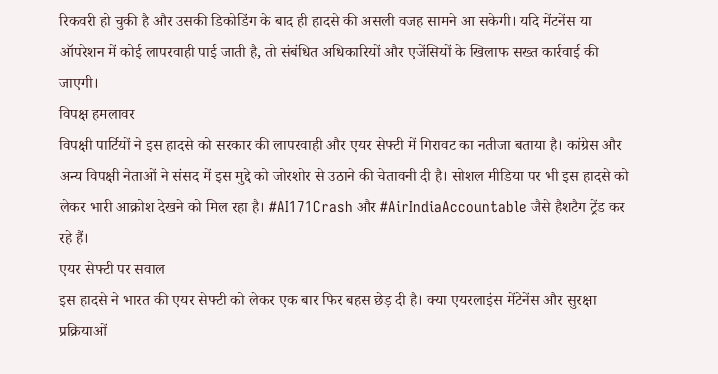रिकवरी हो चुकी है और उसकी डिकोडिंग के बाद ही हादसे की असली वजह सामने आ सकेगी। यदि मेंटनेंस या ऑपरेशन में कोई लापरवाही पाई जाती है, तो संबंधित अधिकारियों और एजेंसियों के खिलाफ सख्त कार्रवाई की जाएगी।
विपक्ष हमलावर
विपक्षी पार्टियों ने इस हादसे को सरकार की लापरवाही और एयर सेफ्टी में गिरावट का नतीजा बताया है। कांग्रेस और अन्य विपक्षी नेताओं ने संसद में इस मुद्दे को जोरशोर से उठाने की चेतावनी दी है। सोशल मीडिया पर भी इस हादसे को लेकर भारी आक्रोश देखने को मिल रहा है। #AI171Crash और #AirIndiaAccountable जैसे हैशटैग ट्रेंड कर रहे हैं।
एयर सेफ्टी पर सवाल
इस हादसे ने भारत की एयर सेफ्टी को लेकर एक बार फिर बहस छेड़ दी है। क्या एयरलाइंस मेंटेनेंस और सुरक्षा प्रक्रियाओं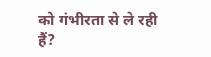को गंभीरता से ले रही हैं?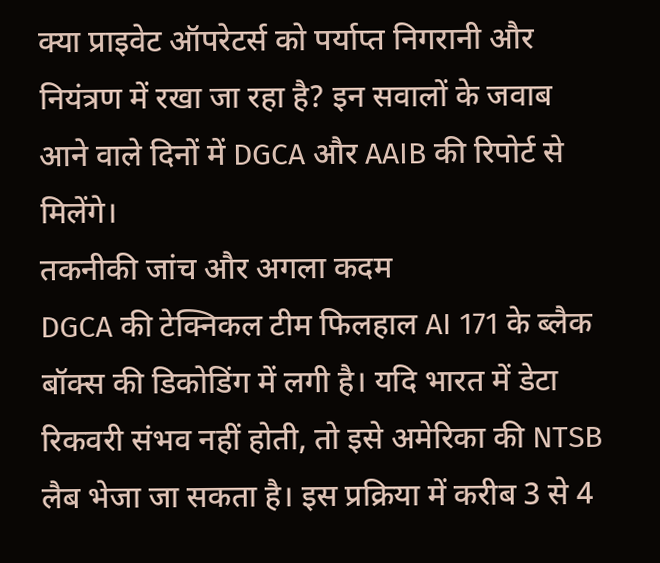क्या प्राइवेट ऑपरेटर्स को पर्याप्त निगरानी और नियंत्रण में रखा जा रहा है? इन सवालों के जवाब आने वाले दिनों में DGCA और AAIB की रिपोर्ट से मिलेंगे।
तकनीकी जांच और अगला कदम
DGCA की टेक्निकल टीम फिलहाल AI 171 के ब्लैक बॉक्स की डिकोडिंग में लगी है। यदि भारत में डेटा रिकवरी संभव नहीं होती, तो इसे अमेरिका की NTSB लैब भेजा जा सकता है। इस प्रक्रिया में करीब 3 से 4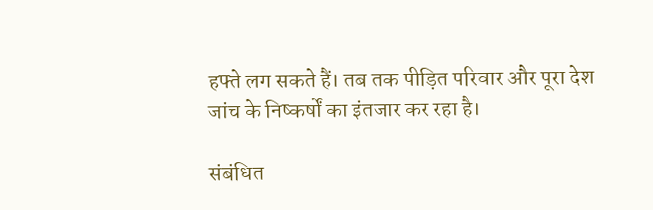हफ्ते लग सकते हैं। तब तक पीड़ित परिवार और पूरा देश जांच के निष्कर्षों का इंतजार कर रहा है।

संबंधित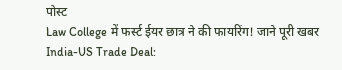पोस्ट
Law College में फर्स्ट ईयर छात्र ने की फायरिंग! जाने पूरी खबर
India-US Trade Deal: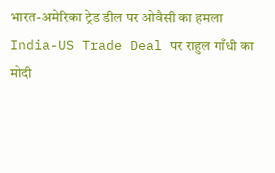भारत-अमेरिका ट्रेड डील पर ओवैसी का हमला
India-US Trade Deal पर राहुल गाँधी का मोदी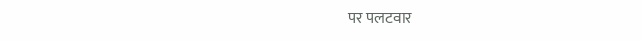पर पलटवार